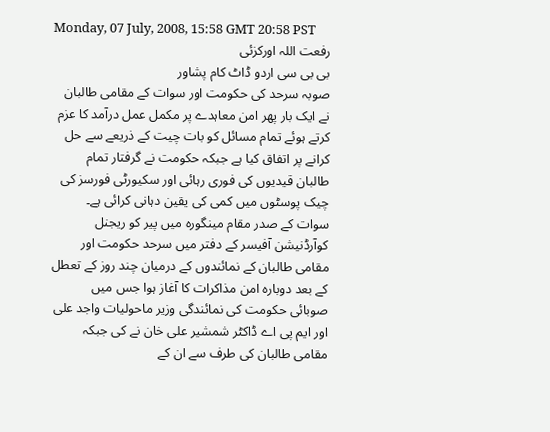Monday, 07 July, 2008, 15:58 GMT 20:58 PST
رفعت اللہ اورکزئی
بی بی سی اردو ڈاٹ کام پشاور
صوبہ سرحد کی حکومت اور سوات کے مقامی طالبان نے ایک بار پھر امن معاہدے پر مکمل عمل درآمد کا عزم کرتے ہوئے تمام مسائل کو بات چیت کے ذریعے سے حل کرانے پر اتفاق کیا ہے جبکہ حکومت نے گرفتار تمام طالبان قیدیوں کی فوری رہائی اور سکیورٹی فورسز کی چیک پوسٹوں میں کمی کی یقین دہانی کرائی ہے۔
سوات کے صدر مقام مینگورہ میں پیر کو ریجنل کوآرڈنیشن آفیسر کے دفتر میں سرحد حکومت اور مقامی طالبان کے نمائندوں کے درمیان چند روز کے تعطل کے بعد دوبارہ امن مذاکرات کا آغاز ہوا جس میں صوبائی حکومت کی نمائندگی وزیر ماحولیات واجد علی اور ایم پی اے ڈاکٹر شمشیر علی خان نے کی جبکہ مقامی طالبان کی طرف سے ان کے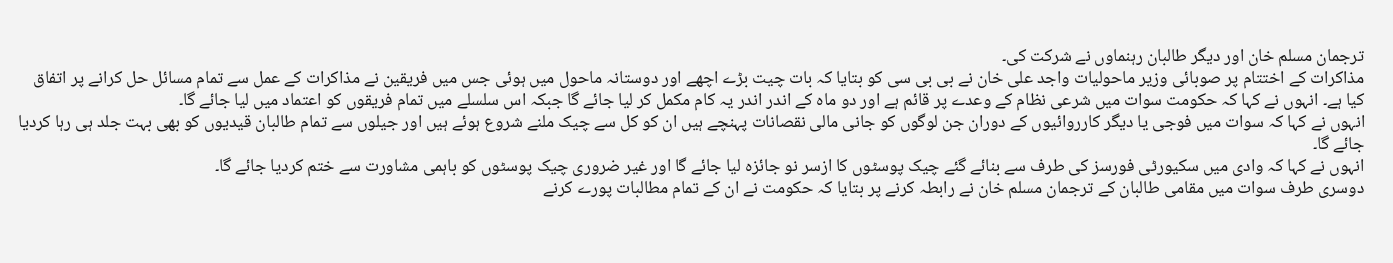ترجمان مسلم خان اور دیگر طالبان رہنماوں نے شرکت کی۔
مذاکرات کے اختتام پر صوبائی وزیر ماحولیات واجد علی خان نے بی بی سی کو بتایا کہ بات چیت بڑے اچھے اور دوستانہ ماحول میں ہوئی جس میں فریقین نے مذاکرات کے عمل سے تمام مسائل حل کرانے پر اتفاق کیا ہے۔ انہوں نے کہا کہ حکومت سوات میں شرعی نظام کے وعدے پر قائم ہے اور دو ماہ کے اندر اندر یہ کام مکمل کر لیا جائے گا جبکہ اس سلسلے میں تمام فریقوں کو اعتماد میں لیا جائے گا۔
انہوں نے کہا کہ سوات میں فوجی یا دیگر کارروائیوں کے دوران جن لوگوں کو جانی مالی نقصانات پہنچے ہیں ان کو کل سے چیک ملنے شروع ہوئے ہیں اور جیلوں سے تمام طالبان قیدیوں کو بھی بہت جلد ہی رہا کردیا جائے گا۔
انہوں نے کہا کہ وادی میں سکیورٹی فورسز کی طرف سے بنائے گئے چیک پوسٹوں کا ازسر نو جائزہ لیا جائے گا اور غیر ضروری چیک پوسٹوں کو باہمی مشاورت سے ختم کردیا جائے گا۔
دوسری طرف سوات میں مقامی طالبان کے ترجمان مسلم خان نے رابطہ کرنے پر بتایا کہ حکومت نے ان کے تمام مطالبات پورے کرنے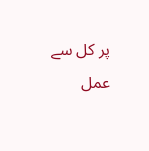پر کل سے
عمل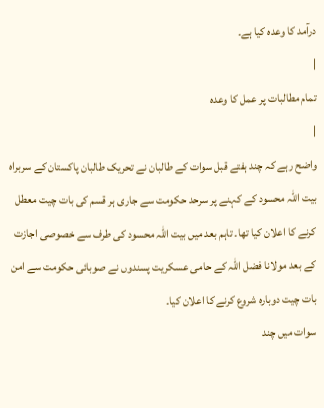درآمد کا وعدہ کیا ہے۔
|
تمام مطالبات پر عمل کا وعدہ
|
واضح رہے کہ چند ہفتے قبل سوات کے طالبان نے تحریک طالبان پاکستان کے سربراہ بیت اللہ محسود کے کہنے پر سرحد حکومت سے جاری ہر قسم کی بات چیت معطل کرنے کا اعلان کیا تھا۔ تاہم بعد میں بیت اللہ محسود کی طرف سے خصوصی اجازت کے بعد مولانا فضل اللہ کے حامی عسکریت پسندوں نے صوبائی حکومت سے امن بات چیت دوبارہ شروع کرنے کا اعلان کیا۔
سوات میں چند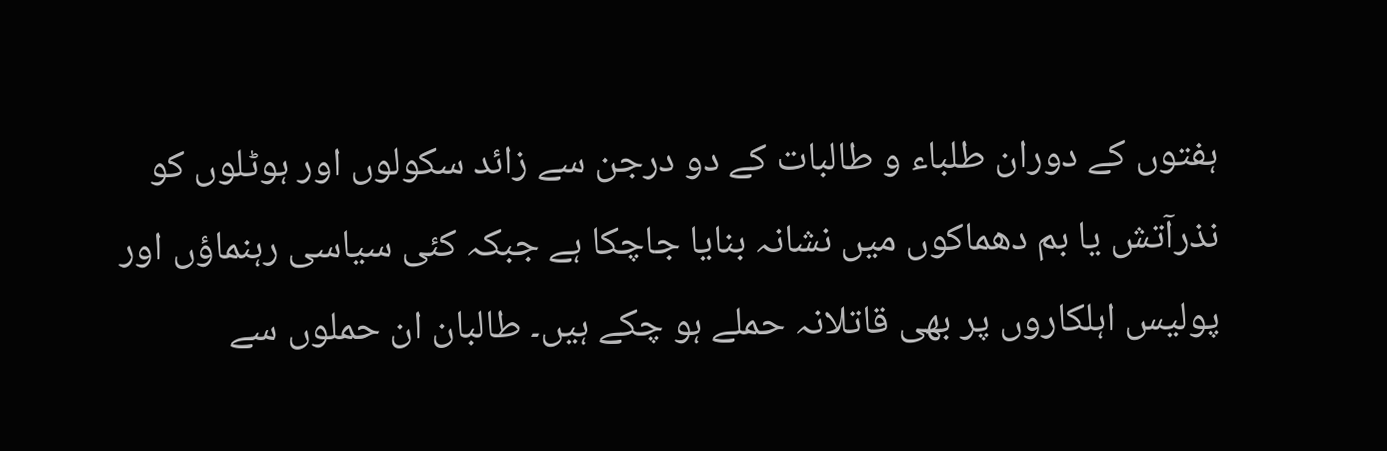ہفتوں کے دوران طلباء و طالبات کے دو درجن سے زائد سکولوں اور ہوٹلوں کو نذرآتش یا بم دھماکوں میں نشانہ بنایا جاچکا ہے جبکہ کئی سیاسی رہنماؤں اور پولیس اہلکاروں پر بھی قاتلانہ حملے ہو چکے ہیں۔ طالبان ان حملوں سے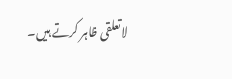لاتعلقی ظاہر کرتے ہیں۔